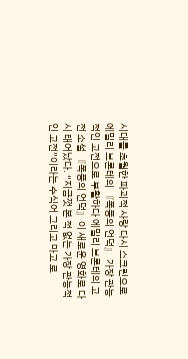시대를 초월한 파괴적 사랑 다시 스크린으로 에밀리 브론테의 『폭풍의 언덕』 가장 관능적인 고전으로 부활하다 에밀리 브론테의 고전 소설 『폭풍의 언덕』이 새로운 영화로 다시 태어났다. “지금껏 본 적 없는 가장 관능적인 고전”이라는 수식어 그리고 마고 로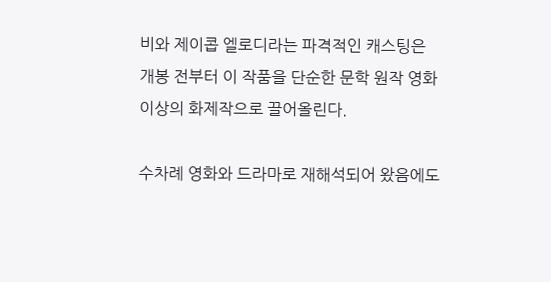비와 제이콥 엘로디라는 파격적인 캐스팅은 개봉 전부터 이 작품을 단순한 문학 원작 영화 이상의 화제작으로 끌어올린다.

수차례 영화와 드라마로 재해석되어 왔음에도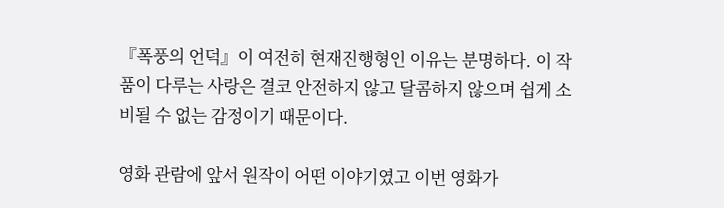『폭풍의 언덕』이 여전히 현재진행형인 이유는 분명하다. 이 작품이 다루는 사랑은 결코 안전하지 않고 달콤하지 않으며 쉽게 소비될 수 없는 감정이기 때문이다.

영화 관람에 앞서 원작이 어떤 이야기였고 이번 영화가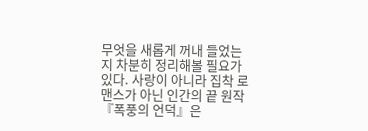무엇을 새롭게 꺼내 들었는지 차분히 정리해볼 필요가 있다. 사랑이 아니라 집착 로맨스가 아닌 인간의 끝 원작 『폭풍의 언덕』은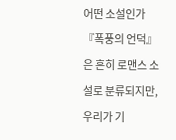어떤 소설인가 『폭풍의 언덕』은 흔히 로맨스 소설로 분류되지만, 우리가 기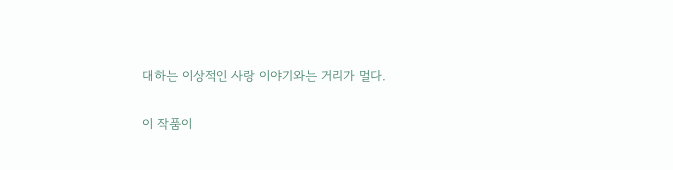대하는 이상적인 사랑 이야기와는 거리가 멀다.

이 작품이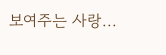보여주는 사랑...